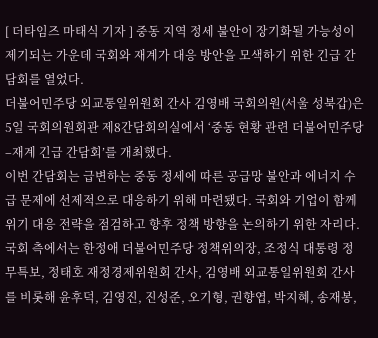[ 더타임즈 마태식 기자 ] 중동 지역 정세 불안이 장기화될 가능성이 제기되는 가운데 국회와 재계가 대응 방안을 모색하기 위한 긴급 간담회를 열었다.
더불어민주당 외교통일위원회 간사 김영배 국회의원(서울 성북갑)은 5일 국회의원회관 제8간담회의실에서 ‘중동 현황 관련 더불어민주당–재계 긴급 간담회’를 개최했다.
이번 간담회는 급변하는 중동 정세에 따른 공급망 불안과 에너지 수급 문제에 선제적으로 대응하기 위해 마련됐다. 국회와 기업이 함께 위기 대응 전략을 점검하고 향후 정책 방향을 논의하기 위한 자리다.
국회 측에서는 한정애 더불어민주당 정책위의장, 조정식 대통령 정무특보, 정태호 재정경제위원회 간사, 김영배 외교통일위원회 간사를 비롯해 윤후덕, 김영진, 진성준, 오기형, 권향엽, 박지혜, 송재봉,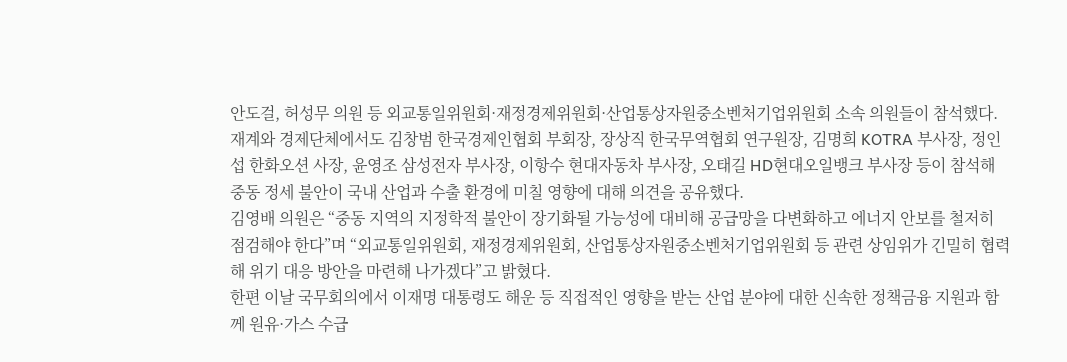안도걸, 허성무 의원 등 외교통일위원회·재정경제위원회·산업통상자원중소벤처기업위원회 소속 의원들이 참석했다.
재계와 경제단체에서도 김창범 한국경제인협회 부회장, 장상직 한국무역협회 연구원장, 김명희 KOTRA 부사장, 정인섭 한화오션 사장, 윤영조 삼성전자 부사장, 이항수 현대자동차 부사장, 오태길 HD현대오일뱅크 부사장 등이 참석해 중동 정세 불안이 국내 산업과 수출 환경에 미칠 영향에 대해 의견을 공유했다.
김영배 의원은 “중동 지역의 지정학적 불안이 장기화될 가능성에 대비해 공급망을 다변화하고 에너지 안보를 철저히 점검해야 한다”며 “외교통일위원회, 재정경제위원회, 산업통상자원중소벤처기업위원회 등 관련 상임위가 긴밀히 협력해 위기 대응 방안을 마련해 나가겠다”고 밝혔다.
한편 이날 국무회의에서 이재명 대통령도 해운 등 직접적인 영향을 받는 산업 분야에 대한 신속한 정책금융 지원과 함께 원유·가스 수급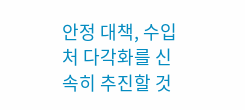안정 대책, 수입처 다각화를 신속히 추진할 것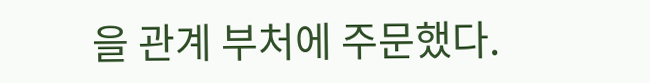을 관계 부처에 주문했다.